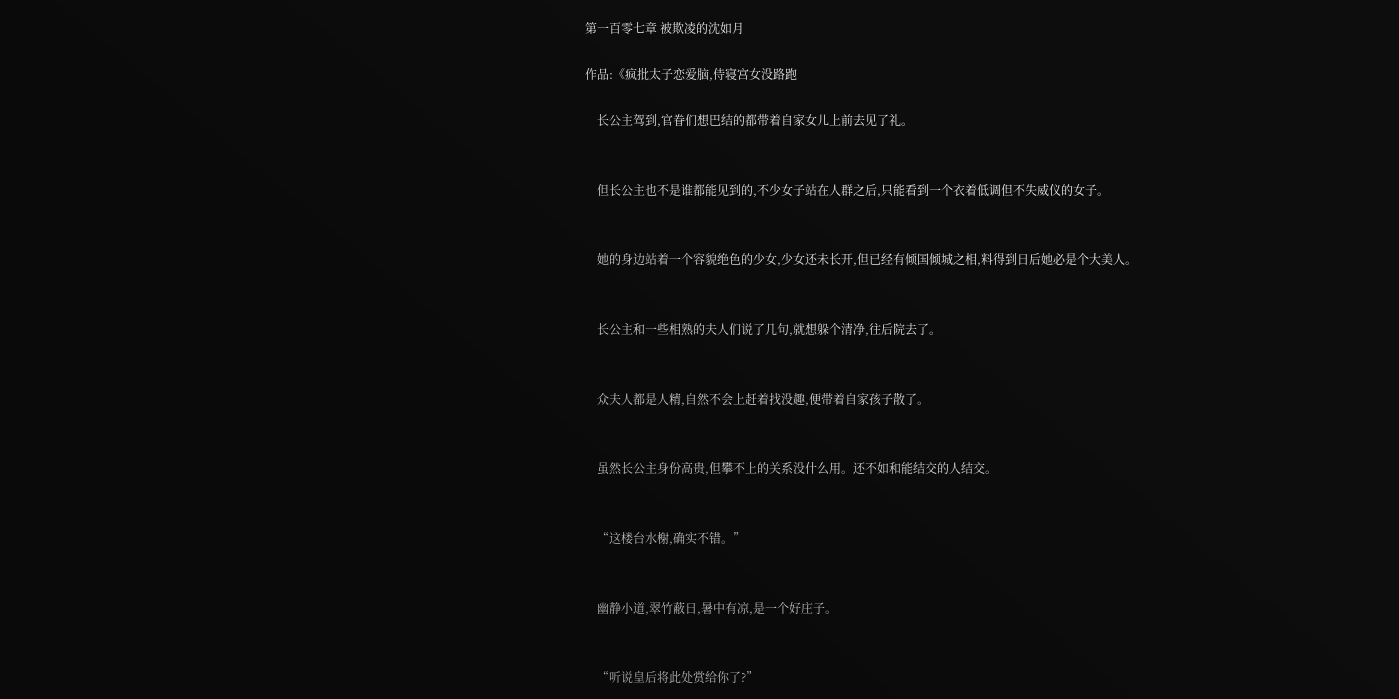第一百零七章 被欺凌的沈如月

作品:《疯批太子恋爱脑,侍寝宫女没路跑

    长公主驾到,官眷们想巴结的都带着自家女儿上前去见了礼。


    但长公主也不是谁都能见到的,不少女子站在人群之后,只能看到一个衣着低调但不失威仪的女子。


    她的身边站着一个容貌绝色的少女,少女还未长开,但已经有倾国倾城之相,料得到日后她必是个大美人。


    长公主和一些相熟的夫人们说了几句,就想躲个清净,往后院去了。


    众夫人都是人精,自然不会上赶着找没趣,便带着自家孩子散了。


    虽然长公主身份高贵,但攀不上的关系没什么用。还不如和能结交的人结交。


    “这楼台水榭,确实不错。”


    幽静小道,翠竹蔽日,暑中有凉,是一个好庄子。


    “听说皇后将此处赏给你了?”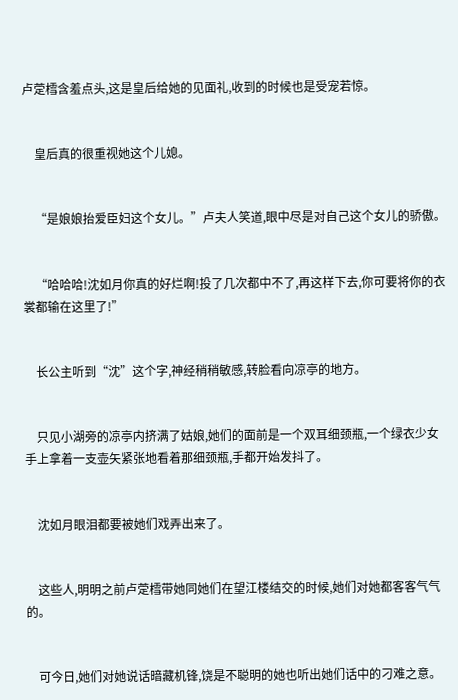卢萣樰含羞点头,这是皇后给她的见面礼,收到的时候也是受宠若惊。


    皇后真的很重视她这个儿媳。


    “是娘娘抬爱臣妇这个女儿。”卢夫人笑道,眼中尽是对自己这个女儿的骄傲。


    “哈哈哈!沈如月你真的好烂啊!投了几次都中不了,再这样下去,你可要将你的衣裳都输在这里了!”


    长公主听到“沈”这个字,神经稍稍敏感,转脸看向凉亭的地方。


    只见小湖旁的凉亭内挤满了姑娘,她们的面前是一个双耳细颈瓶,一个绿衣少女手上拿着一支壶矢紧张地看着那细颈瓶,手都开始发抖了。


    沈如月眼泪都要被她们戏弄出来了。


    这些人,明明之前卢萣樰带她同她们在望江楼结交的时候,她们对她都客客气气的。


    可今日,她们对她说话暗藏机锋,饶是不聪明的她也听出她们话中的刁难之意。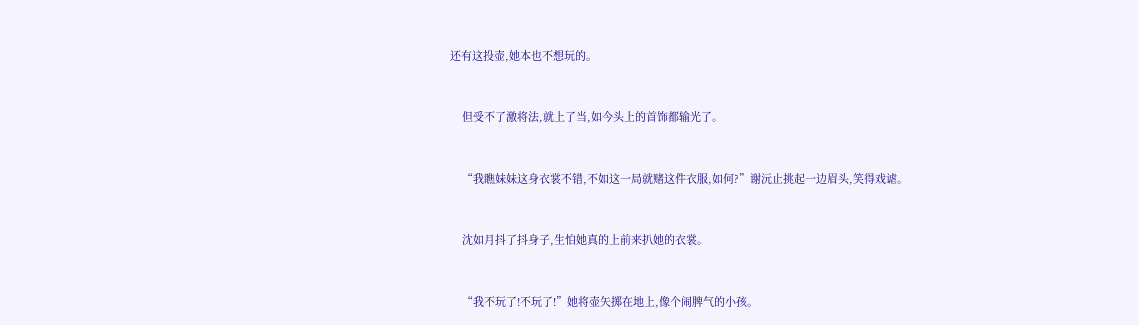还有这投壶,她本也不想玩的。


    但受不了激将法,就上了当,如今头上的首饰都输光了。


    “我瞧妹妹这身衣裳不错,不如这一局就赌这件衣服,如何?”谢沅止挑起一边眉头,笑得戏谑。


    沈如月抖了抖身子,生怕她真的上前来扒她的衣裳。


    “我不玩了!不玩了!”她将壶矢掷在地上,像个闹脾气的小孩。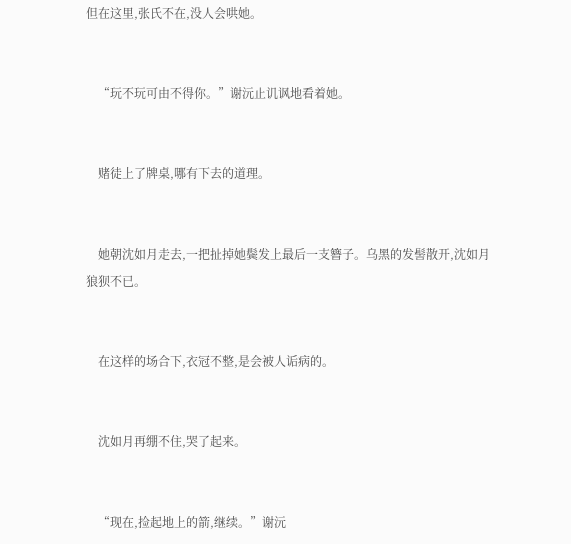但在这里,张氏不在,没人会哄她。


    “玩不玩可由不得你。”谢沅止讥讽地看着她。


    赌徒上了牌桌,哪有下去的道理。


    她朝沈如月走去,一把扯掉她鬓发上最后一支簪子。乌黑的发髻散开,沈如月狼狈不已。


    在这样的场合下,衣冠不整,是会被人诟病的。


    沈如月再绷不住,哭了起来。


    “现在,捡起地上的箭,继续。”谢沅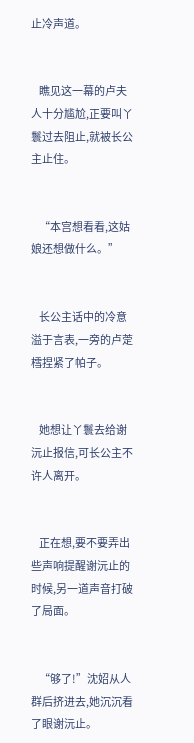止冷声道。


    瞧见这一幕的卢夫人十分尴尬,正要叫丫鬟过去阻止,就被长公主止住。


    “本宫想看看,这姑娘还想做什么。”


    长公主话中的冷意溢于言表,一旁的卢萣樰捏紧了帕子。


    她想让丫鬟去给谢沅止报信,可长公主不许人离开。


    正在想,要不要弄出些声响提醒谢沅止的时候,另一道声音打破了局面。


    “够了!”沈妱从人群后挤进去,她沉沉看了眼谢沅止。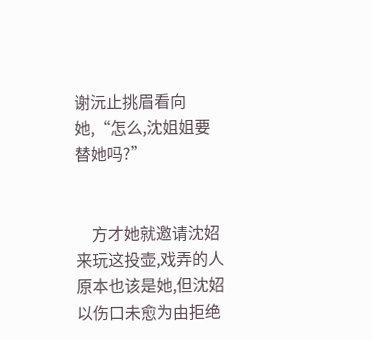谢沅止挑眉看向她,“怎么,沈姐姐要替她吗?”


    方才她就邀请沈妱来玩这投壶,戏弄的人原本也该是她,但沈妱以伤口未愈为由拒绝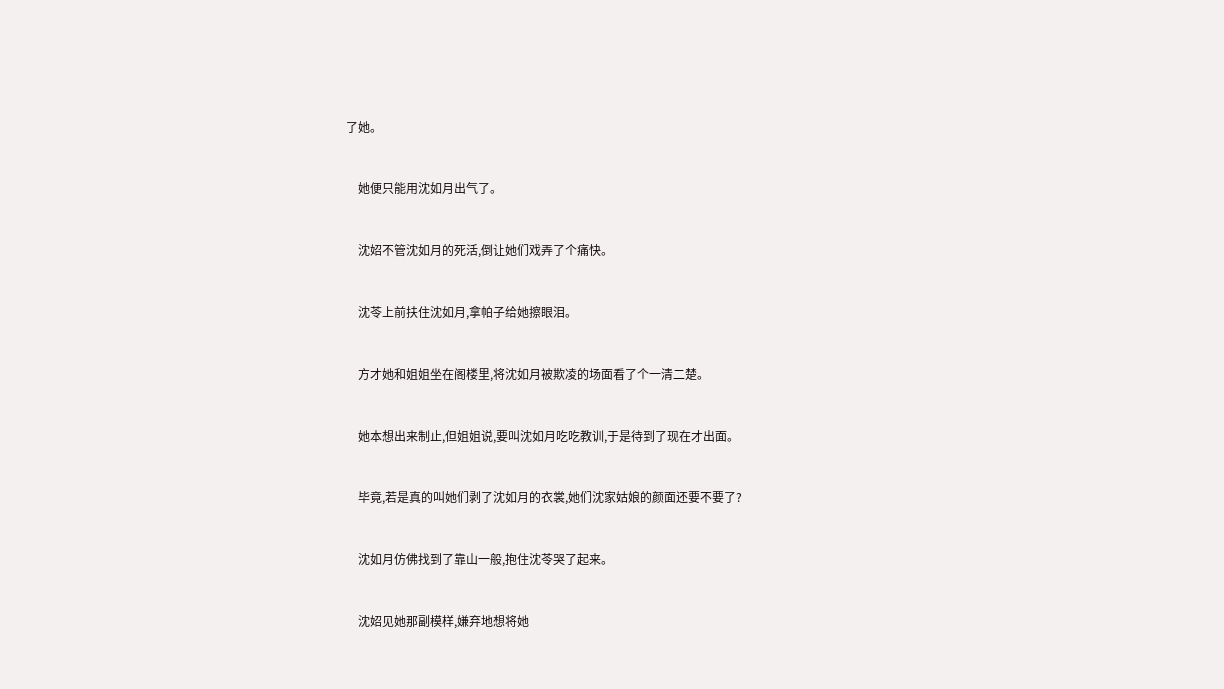了她。


    她便只能用沈如月出气了。


    沈妱不管沈如月的死活,倒让她们戏弄了个痛快。


    沈苓上前扶住沈如月,拿帕子给她擦眼泪。


    方才她和姐姐坐在阁楼里,将沈如月被欺凌的场面看了个一清二楚。


    她本想出来制止,但姐姐说,要叫沈如月吃吃教训,于是待到了现在才出面。


    毕竟,若是真的叫她们剥了沈如月的衣裳,她们沈家姑娘的颜面还要不要了?


    沈如月仿佛找到了靠山一般,抱住沈苓哭了起来。


    沈妱见她那副模样,嫌弃地想将她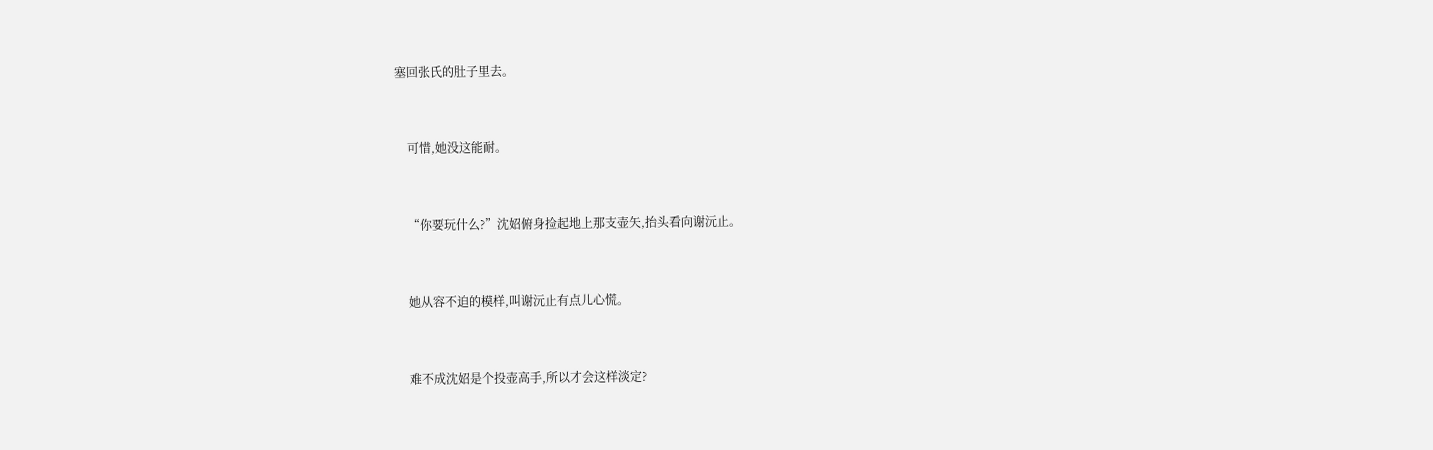塞回张氏的肚子里去。


    可惜,她没这能耐。


    “你要玩什么?”沈妱俯身捡起地上那支壶矢,抬头看向谢沅止。


    她从容不迫的模样,叫谢沅止有点儿心慌。


    难不成沈妱是个投壶高手,所以才会这样淡定?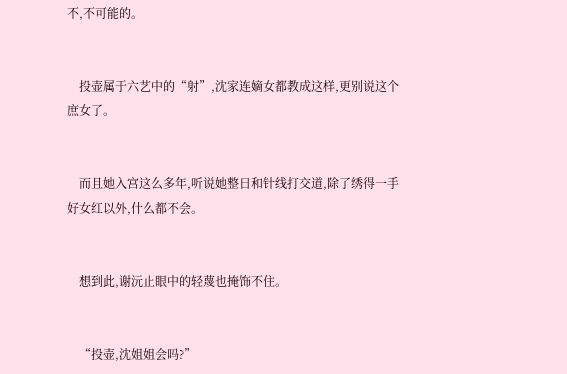不,不可能的。


    投壶属于六艺中的“射”,沈家连嫡女都教成这样,更别说这个庶女了。


    而且她入宫这么多年,听说她整日和针线打交道,除了绣得一手好女红以外,什么都不会。


    想到此,谢沅止眼中的轻蔑也掩饰不住。


    “投壶,沈姐姐会吗?”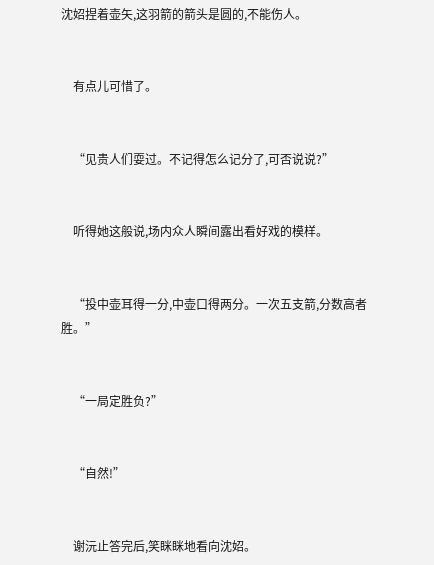沈妱捏着壶矢,这羽箭的箭头是圆的,不能伤人。


    有点儿可惜了。


    “见贵人们耍过。不记得怎么记分了,可否说说?”


    听得她这般说,场内众人瞬间露出看好戏的模样。


    “投中壶耳得一分,中壶口得两分。一次五支箭,分数高者胜。”


    “一局定胜负?”


    “自然!”


    谢沅止答完后,笑眯眯地看向沈妱。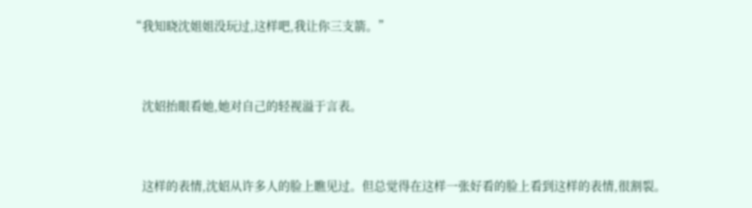“我知晓沈姐姐没玩过,这样吧,我让你三支箭。”


    沈妱抬眼看她,她对自己的轻视溢于言表。


    这样的表情,沈妱从许多人的脸上瞧见过。但总觉得在这样一张好看的脸上看到这样的表情,很割裂。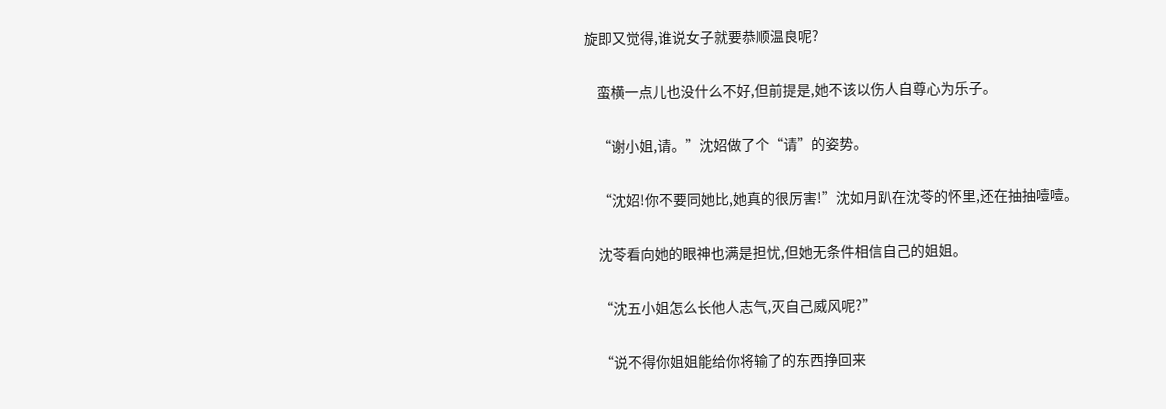旋即又觉得,谁说女子就要恭顺温良呢?


    蛮横一点儿也没什么不好,但前提是,她不该以伤人自尊心为乐子。


    “谢小姐,请。”沈妱做了个“请”的姿势。


    “沈妱!你不要同她比,她真的很厉害!”沈如月趴在沈苓的怀里,还在抽抽噎噎。


    沈苓看向她的眼神也满是担忧,但她无条件相信自己的姐姐。


    “沈五小姐怎么长他人志气,灭自己威风呢?”


    “说不得你姐姐能给你将输了的东西挣回来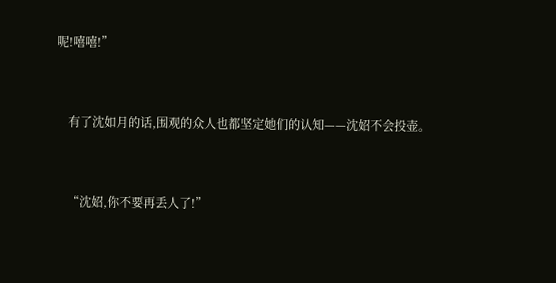呢!嘻嘻!”


    有了沈如月的话,围观的众人也都坚定她们的认知——沈妱不会投壶。


    “沈妱,你不要再丢人了!”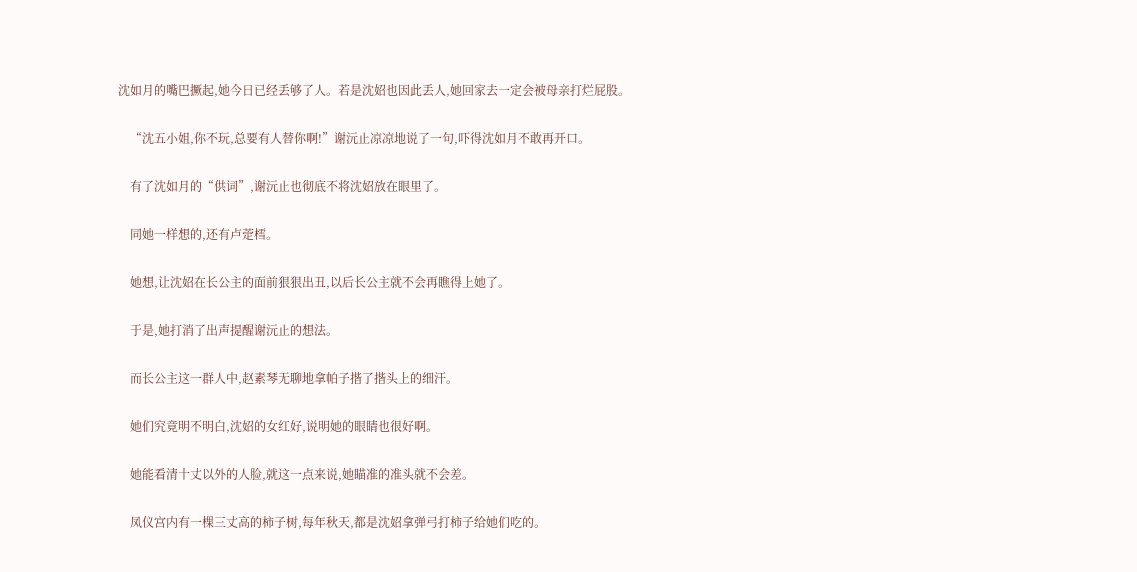沈如月的嘴巴撅起,她今日已经丢够了人。若是沈妱也因此丢人,她回家去一定会被母亲打烂屁股。


    “沈五小姐,你不玩,总要有人替你啊!”谢沅止凉凉地说了一句,吓得沈如月不敢再开口。


    有了沈如月的“供词”,谢沅止也彻底不将沈妱放在眼里了。


    同她一样想的,还有卢萣樰。


    她想,让沈妱在长公主的面前狠狠出丑,以后长公主就不会再瞧得上她了。


    于是,她打消了出声提醒谢沅止的想法。


    而长公主这一群人中,赵素琴无聊地拿帕子揩了揩头上的细汗。


    她们究竟明不明白,沈妱的女红好,说明她的眼睛也很好啊。


    她能看清十丈以外的人脸,就这一点来说,她瞄准的准头就不会差。


    凤仪宫内有一棵三丈高的柿子树,每年秋天,都是沈妱拿弹弓打柿子给她们吃的。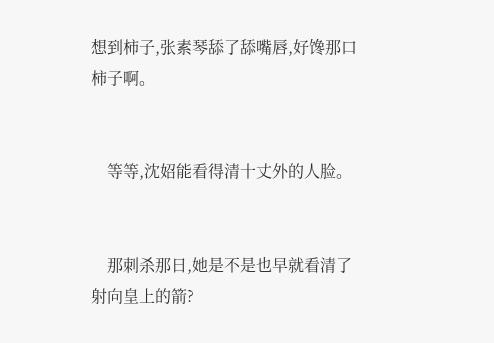想到柿子,张素琴舔了舔嘴唇,好馋那口柿子啊。


    等等,沈妱能看得清十丈外的人脸。


    那刺杀那日,她是不是也早就看清了射向皇上的箭?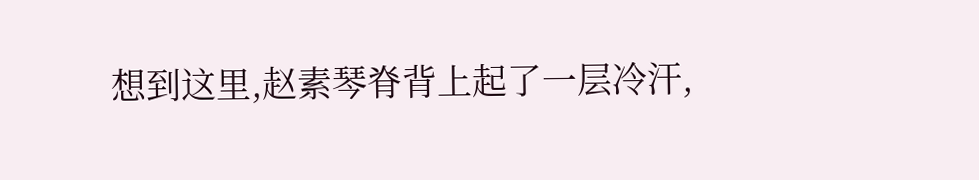想到这里,赵素琴脊背上起了一层冷汗,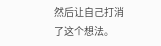然后让自己打消了这个想法。